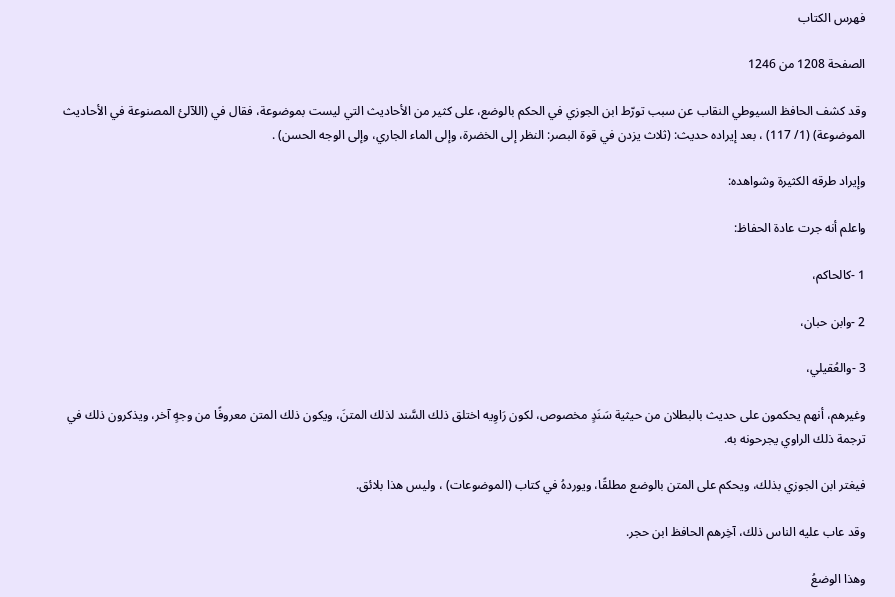فهرس الكتاب

الصفحة 1208 من 1246

وقد كشف الحافظ السيوطي النقاب عن سبب تورّط ابن الجوزي في الحكم بالوضع، على كثير من الأحاديث التي ليست بموضوعة، فقال في (اللآلئ المصنوعة في الأحاديث الموضوعة) (1/ 117) ، بعد إيراده حديث: (ثلاث يزدن في قوة البصر: النظر إلى الخضرة، وإلى الماء الجاري، وإلى الوجه الحسن) .

وإيراد طرقه الكثيرة وشواهده:

واعلم أنه جرت عادة الحفاظ:

1 -كالحاكم،

2 -وابن حبان،

3 -والعُقيلي،

وغيرهم، أنهم يحكمون على حديث بالبطلان من حيثية سَنَدٍ مخصوص، لكون رَاوِيه اختلق ذلك السَّند لذلك المتنَ، ويكون ذلك المتن معروفًا من وجهٍ آخر، ويذكرون ذلك في ترجمة ذلك الراوي يجرحونه به.

فيغتر ابن الجوزي بذلك، ويحكم على المتن بالوضع مطلقًا، ويوردهُ في كتاب (الموضوعات) ، وليس هذا بلائق.

وقد عاب عليه الناس ذلك، آخِرهم الحافظ ابن حجر.

وهذا الوضعُ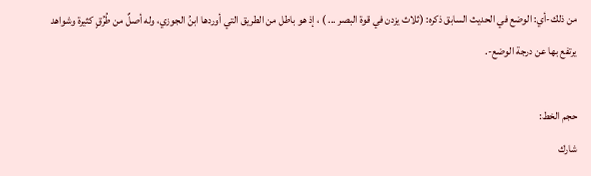من ذلك-أي: الوضع في الحديث السابق ذكره: (ثلاث يزدن في قوة البصر ... ) ، إذ هو باطل من الطريق التي أوردها ابنُ الجوزي، وله أصلٌ من طُرُقٍ كثيرة وشواهد يرتفع بها عن درجة الوضع-.

حجم الخط:
شارك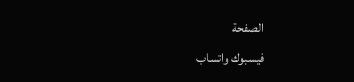الصفحة
فيسبوك واتساب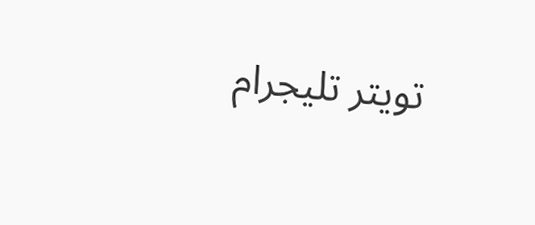تويتر تليجرام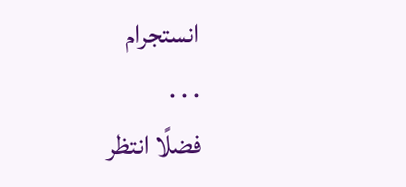انستجرام
. . .
فضلًا انتظر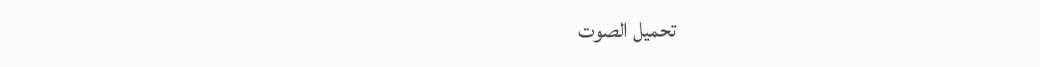تحميل الصوت